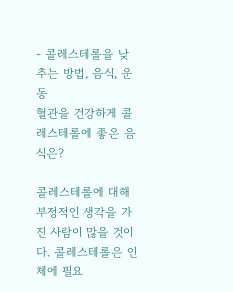- 콜레스테롤을 낮추는 방법, 음식, 운동
혈관을 건강하게 콜레스테롤에 좋은 음식은?

콜레스테롤에 대해 부정적인 생각을 가진 사람이 많을 것이다. 콜레스테롤은 인체에 필요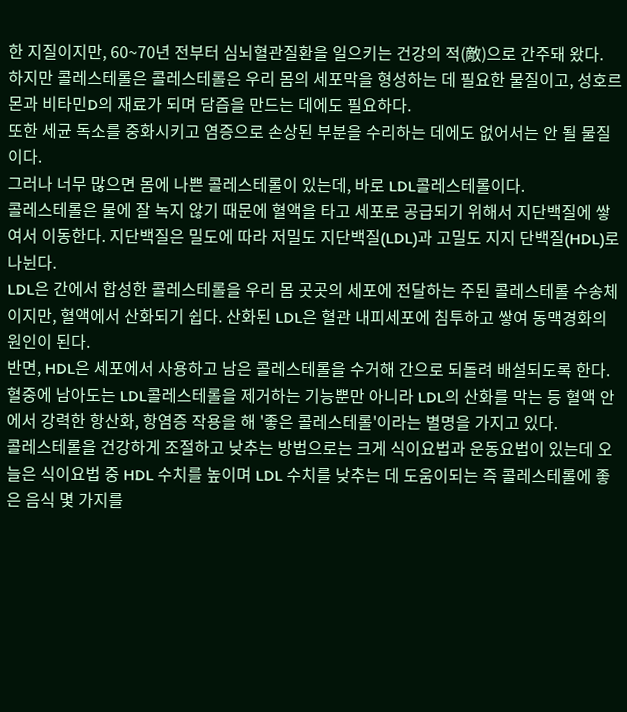한 지질이지만, 60~70년 전부터 심뇌혈관질환을 일으키는 건강의 적(敵)으로 간주돼 왔다.
하지만 콜레스테롤은 콜레스테롤은 우리 몸의 세포막을 형성하는 데 필요한 물질이고, 성호르몬과 비타민D의 재료가 되며 담즙을 만드는 데에도 필요하다.
또한 세균 독소를 중화시키고 염증으로 손상된 부분을 수리하는 데에도 없어서는 안 될 물질이다.
그러나 너무 많으면 몸에 나쁜 콜레스테롤이 있는데, 바로 LDL콜레스테롤이다.
콜레스테롤은 물에 잘 녹지 않기 때문에 혈액을 타고 세포로 공급되기 위해서 지단백질에 쌓여서 이동한다. 지단백질은 밀도에 따라 저밀도 지단백질(LDL)과 고밀도 지지 단백질(HDL)로 나뉜다.
LDL은 간에서 합성한 콜레스테롤을 우리 몸 곳곳의 세포에 전달하는 주된 콜레스테롤 수송체이지만, 혈액에서 산화되기 쉽다. 산화된 LDL은 혈관 내피세포에 침투하고 쌓여 동맥경화의 원인이 된다.
반면, HDL은 세포에서 사용하고 남은 콜레스테롤을 수거해 간으로 되돌려 배설되도록 한다. 혈중에 남아도는 LDL콜레스테롤을 제거하는 기능뿐만 아니라 LDL의 산화를 막는 등 혈액 안에서 강력한 항산화, 항염증 작용을 해 '좋은 콜레스테롤'이라는 별명을 가지고 있다.
콜레스테롤을 건강하게 조절하고 낮추는 방법으로는 크게 식이요법과 운동요법이 있는데 오늘은 식이요법 중 HDL 수치를 높이며 LDL 수치를 낮추는 데 도움이되는 즉 콜레스테롤에 좋은 음식 몇 가지를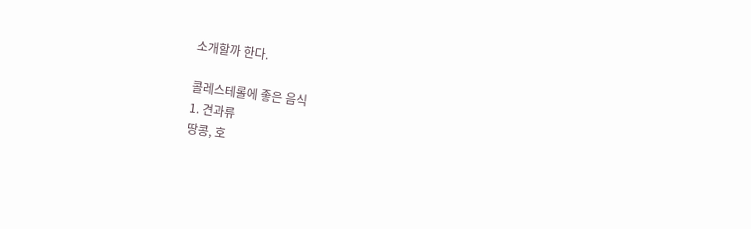소개할까 한다.

콜레스테롤에 좋은 음식
1. 견과류
땅콩, 호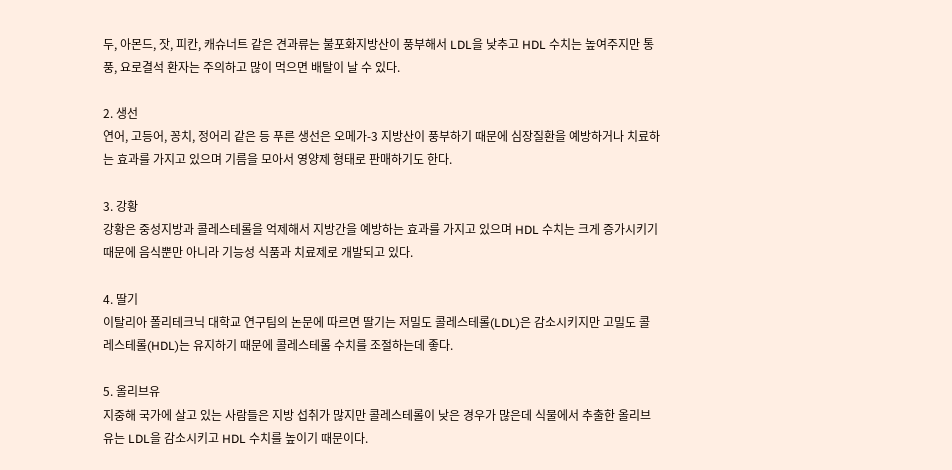두, 아몬드, 잣, 피칸, 캐슈너트 같은 견과류는 불포화지방산이 풍부해서 LDL을 낮추고 HDL 수치는 높여주지만 통풍, 요로결석 환자는 주의하고 많이 먹으면 배탈이 날 수 있다.

2. 생선
연어, 고등어, 꽁치, 정어리 같은 등 푸른 생선은 오메가-3 지방산이 풍부하기 때문에 심장질환을 예방하거나 치료하는 효과를 가지고 있으며 기름을 모아서 영양제 형태로 판매하기도 한다.

3. 강황
강황은 중성지방과 콜레스테롤을 억제해서 지방간을 예방하는 효과를 가지고 있으며 HDL 수치는 크게 증가시키기 때문에 음식뿐만 아니라 기능성 식품과 치료제로 개발되고 있다.

4. 딸기
이탈리아 폴리테크닉 대학교 연구팀의 논문에 따르면 딸기는 저밀도 콜레스테롤(LDL)은 감소시키지만 고밀도 콜레스테롤(HDL)는 유지하기 때문에 콜레스테롤 수치를 조절하는데 좋다.

5. 올리브유
지중해 국가에 살고 있는 사람들은 지방 섭취가 많지만 콜레스테롤이 낮은 경우가 많은데 식물에서 추출한 올리브유는 LDL을 감소시키고 HDL 수치를 높이기 때문이다.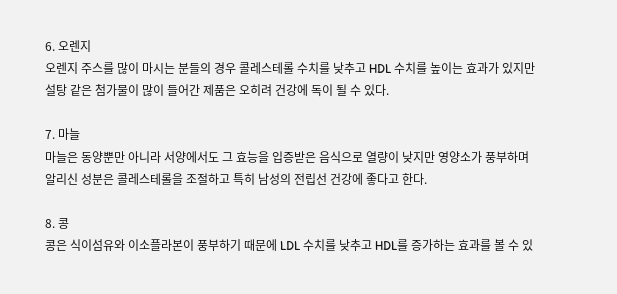6. 오렌지
오렌지 주스를 많이 마시는 분들의 경우 콜레스테롤 수치를 낮추고 HDL 수치를 높이는 효과가 있지만 설탕 같은 첨가물이 많이 들어간 제품은 오히려 건강에 독이 될 수 있다.

7. 마늘
마늘은 동양뿐만 아니라 서양에서도 그 효능을 입증받은 음식으로 열량이 낮지만 영양소가 풍부하며 알리신 성분은 콜레스테롤을 조절하고 특히 남성의 전립선 건강에 좋다고 한다.

8. 콩
콩은 식이섬유와 이소플라본이 풍부하기 때문에 LDL 수치를 낮추고 HDL를 증가하는 효과를 볼 수 있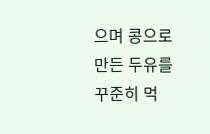으며 콩으로 만든 두유를 꾸준히 먹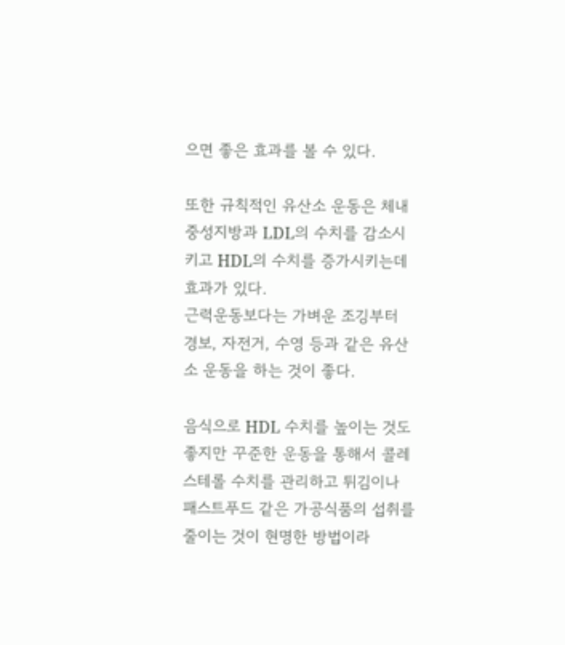으면 좋은 효과를 볼 수 있다.

또한 규칙적인 유산소 운동은 체내 중성지방과 LDL의 수치를 감소시키고 HDL의 수치를 증가시키는데 효과가 있다.
근력운동보다는 가벼운 조깅부터 경보, 자전거, 수영 등과 같은 유산소 운동을 하는 것이 좋다.

음식으로 HDL 수치를 높이는 것도 좋지만 꾸준한 운동을 통해서 콜레스테롤 수치를 관리하고 튀김이나 패스트푸드 같은 가공식품의 섭취를 줄이는 것이 현명한 방법이라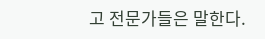고 전문가들은 말한다.